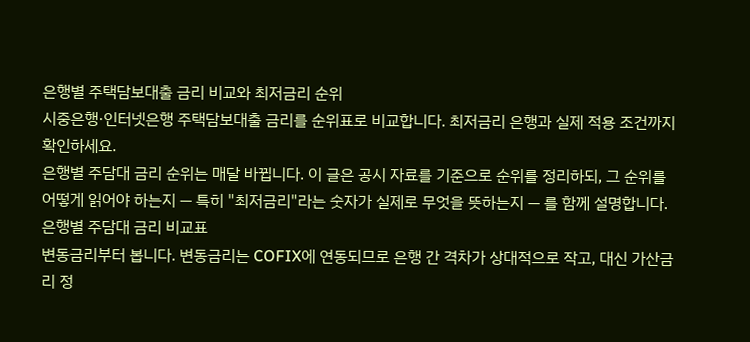은행별 주택담보대출 금리 비교와 최저금리 순위
시중은행·인터넷은행 주택담보대출 금리를 순위표로 비교합니다. 최저금리 은행과 실제 적용 조건까지 확인하세요.
은행별 주담대 금리 순위는 매달 바뀝니다. 이 글은 공시 자료를 기준으로 순위를 정리하되, 그 순위를 어떻게 읽어야 하는지 — 특히 "최저금리"라는 숫자가 실제로 무엇을 뜻하는지 — 를 함께 설명합니다.
은행별 주담대 금리 비교표
변동금리부터 봅니다. 변동금리는 COFIX에 연동되므로 은행 간 격차가 상대적으로 작고, 대신 가산금리 정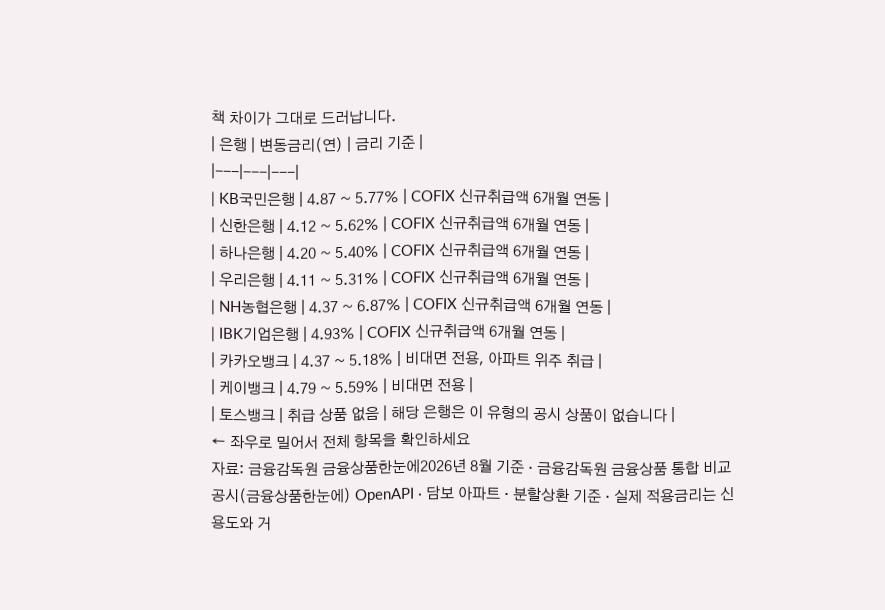책 차이가 그대로 드러납니다.
| 은행 | 변동금리(연) | 금리 기준 |
|---|---|---|
| KB국민은행 | 4.87 ~ 5.77% | COFIX 신규취급액 6개월 연동 |
| 신한은행 | 4.12 ~ 5.62% | COFIX 신규취급액 6개월 연동 |
| 하나은행 | 4.20 ~ 5.40% | COFIX 신규취급액 6개월 연동 |
| 우리은행 | 4.11 ~ 5.31% | COFIX 신규취급액 6개월 연동 |
| NH농협은행 | 4.37 ~ 6.87% | COFIX 신규취급액 6개월 연동 |
| IBK기업은행 | 4.93% | COFIX 신규취급액 6개월 연동 |
| 카카오뱅크 | 4.37 ~ 5.18% | 비대면 전용, 아파트 위주 취급 |
| 케이뱅크 | 4.79 ~ 5.59% | 비대면 전용 |
| 토스뱅크 | 취급 상품 없음 | 해당 은행은 이 유형의 공시 상품이 없습니다 |
← 좌우로 밀어서 전체 항목을 확인하세요
자료: 금융감독원 금융상품한눈에2026년 8월 기준 · 금융감독원 금융상품 통합 비교공시(금융상품한눈에) OpenAPI · 담보 아파트 · 분할상환 기준 · 실제 적용금리는 신용도와 거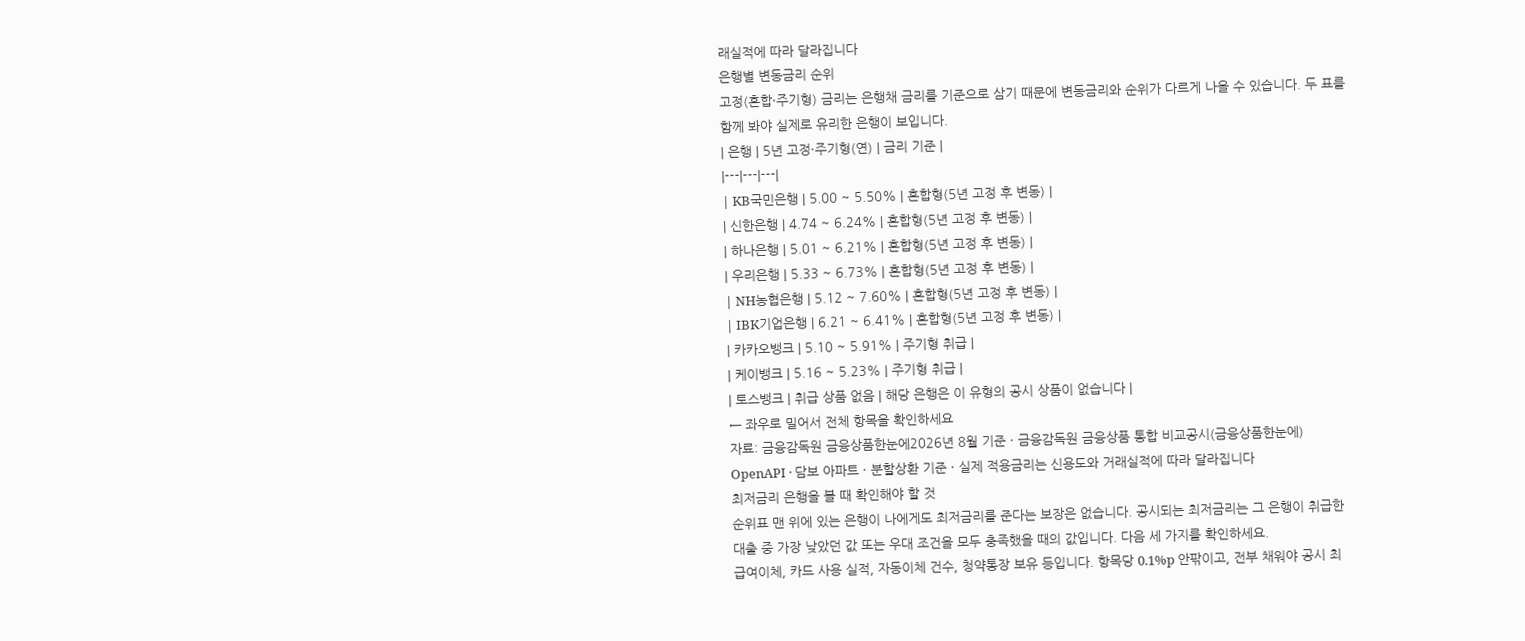래실적에 따라 달라집니다
은행별 변동금리 순위
고정(혼합·주기형) 금리는 은행채 금리를 기준으로 삼기 때문에 변동금리와 순위가 다르게 나올 수 있습니다. 두 표를 함께 봐야 실제로 유리한 은행이 보입니다.
| 은행 | 5년 고정·주기형(연) | 금리 기준 |
|---|---|---|
| KB국민은행 | 5.00 ~ 5.50% | 혼합형(5년 고정 후 변동) |
| 신한은행 | 4.74 ~ 6.24% | 혼합형(5년 고정 후 변동) |
| 하나은행 | 5.01 ~ 6.21% | 혼합형(5년 고정 후 변동) |
| 우리은행 | 5.33 ~ 6.73% | 혼합형(5년 고정 후 변동) |
| NH농협은행 | 5.12 ~ 7.60% | 혼합형(5년 고정 후 변동) |
| IBK기업은행 | 6.21 ~ 6.41% | 혼합형(5년 고정 후 변동) |
| 카카오뱅크 | 5.10 ~ 5.91% | 주기형 취급 |
| 케이뱅크 | 5.16 ~ 5.23% | 주기형 취급 |
| 토스뱅크 | 취급 상품 없음 | 해당 은행은 이 유형의 공시 상품이 없습니다 |
← 좌우로 밀어서 전체 항목을 확인하세요
자료: 금융감독원 금융상품한눈에2026년 8월 기준 · 금융감독원 금융상품 통합 비교공시(금융상품한눈에) OpenAPI · 담보 아파트 · 분할상환 기준 · 실제 적용금리는 신용도와 거래실적에 따라 달라집니다
최저금리 은행을 볼 때 확인해야 할 것
순위표 맨 위에 있는 은행이 나에게도 최저금리를 준다는 보장은 없습니다. 공시되는 최저금리는 그 은행이 취급한 대출 중 가장 낮았던 값 또는 우대 조건을 모두 충족했을 때의 값입니다. 다음 세 가지를 확인하세요.
급여이체, 카드 사용 실적, 자동이체 건수, 청약통장 보유 등입니다. 항목당 0.1%p 안팎이고, 전부 채워야 공시 최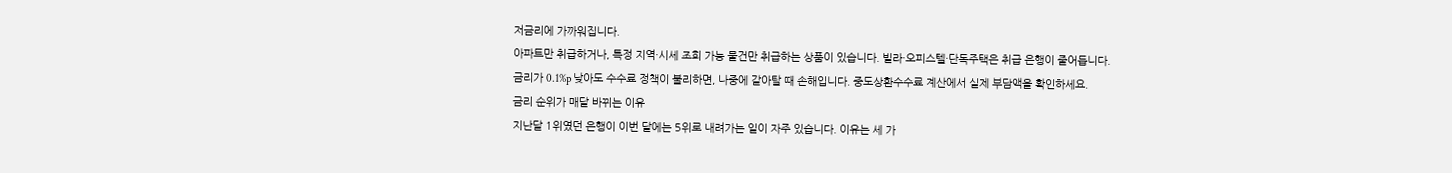저금리에 가까워집니다.
아파트만 취급하거나, 특정 지역·시세 조회 가능 물건만 취급하는 상품이 있습니다. 빌라·오피스텔·단독주택은 취급 은행이 줄어듭니다.
금리가 0.1%p 낮아도 수수료 정책이 불리하면, 나중에 갈아탈 때 손해입니다. 중도상환수수료 계산에서 실제 부담액을 확인하세요.
금리 순위가 매달 바뀌는 이유
지난달 1위였던 은행이 이번 달에는 5위로 내려가는 일이 자주 있습니다. 이유는 세 가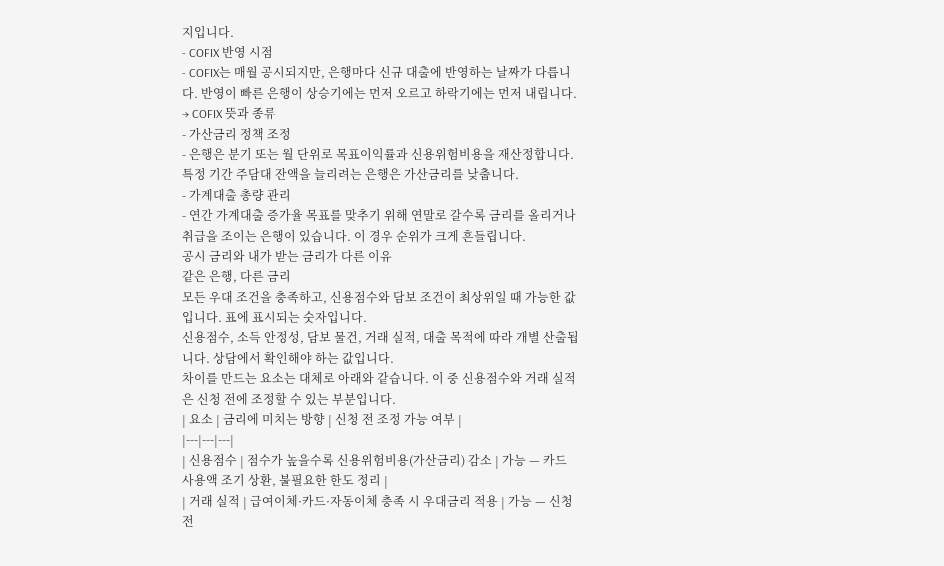지입니다.
- COFIX 반영 시점
- COFIX는 매월 공시되지만, 은행마다 신규 대출에 반영하는 날짜가 다릅니다. 반영이 빠른 은행이 상승기에는 먼저 오르고 하락기에는 먼저 내립니다. → COFIX 뜻과 종류
- 가산금리 정책 조정
- 은행은 분기 또는 월 단위로 목표이익률과 신용위험비용을 재산정합니다. 특정 기간 주담대 잔액을 늘리려는 은행은 가산금리를 낮춥니다.
- 가계대출 총량 관리
- 연간 가계대출 증가율 목표를 맞추기 위해 연말로 갈수록 금리를 올리거나 취급을 조이는 은행이 있습니다. 이 경우 순위가 크게 흔들립니다.
공시 금리와 내가 받는 금리가 다른 이유
같은 은행, 다른 금리
모든 우대 조건을 충족하고, 신용점수와 담보 조건이 최상위일 때 가능한 값입니다. 표에 표시되는 숫자입니다.
신용점수, 소득 안정성, 담보 물건, 거래 실적, 대출 목적에 따라 개별 산출됩니다. 상담에서 확인해야 하는 값입니다.
차이를 만드는 요소는 대체로 아래와 같습니다. 이 중 신용점수와 거래 실적은 신청 전에 조정할 수 있는 부분입니다.
| 요소 | 금리에 미치는 방향 | 신청 전 조정 가능 여부 |
|---|---|---|
| 신용점수 | 점수가 높을수록 신용위험비용(가산금리) 감소 | 가능 — 카드 사용액 조기 상환, 불필요한 한도 정리 |
| 거래 실적 | 급여이체·카드·자동이체 충족 시 우대금리 적용 | 가능 — 신청 전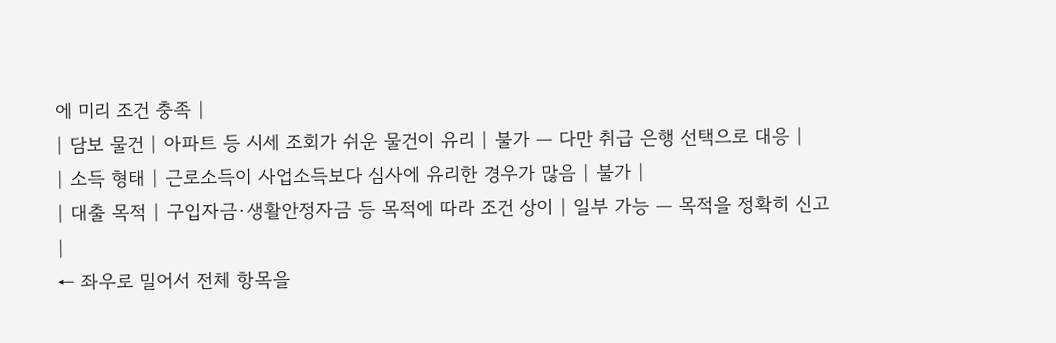에 미리 조건 충족 |
| 담보 물건 | 아파트 등 시세 조회가 쉬운 물건이 유리 | 불가 — 다만 취급 은행 선택으로 대응 |
| 소득 형태 | 근로소득이 사업소득보다 심사에 유리한 경우가 많음 | 불가 |
| 대출 목적 | 구입자금·생활안정자금 등 목적에 따라 조건 상이 | 일부 가능 — 목적을 정확히 신고 |
← 좌우로 밀어서 전체 항목을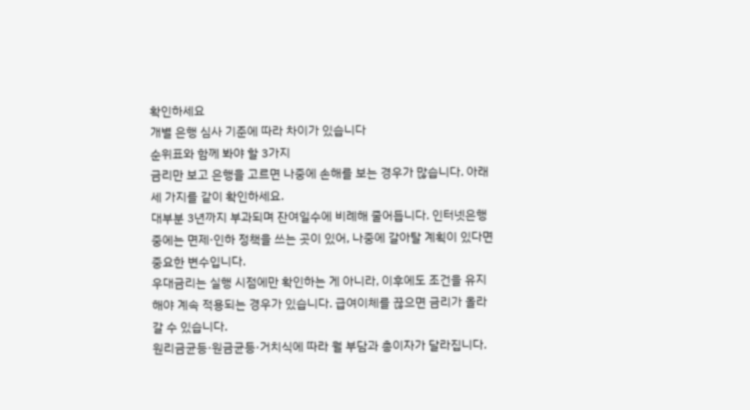확인하세요
개별 은행 심사 기준에 따라 차이가 있습니다
순위표와 함께 봐야 할 3가지
금리만 보고 은행을 고르면 나중에 손해를 보는 경우가 많습니다. 아래 세 가지를 같이 확인하세요.
대부분 3년까지 부과되며 잔여일수에 비례해 줄어듭니다. 인터넷은행 중에는 면제·인하 정책을 쓰는 곳이 있어, 나중에 갈아탈 계획이 있다면 중요한 변수입니다.
우대금리는 실행 시점에만 확인하는 게 아니라, 이후에도 조건을 유지해야 계속 적용되는 경우가 있습니다. 급여이체를 끊으면 금리가 올라갈 수 있습니다.
원리금균등·원금균등·거치식에 따라 월 부담과 총이자가 달라집니다.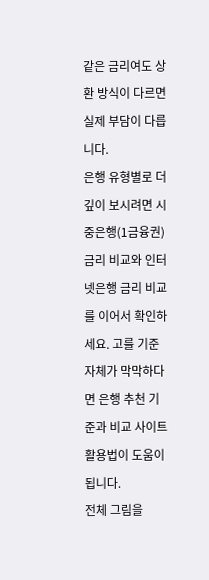같은 금리여도 상환 방식이 다르면 실제 부담이 다릅니다.
은행 유형별로 더 깊이 보시려면 시중은행(1금융권) 금리 비교와 인터넷은행 금리 비교를 이어서 확인하세요. 고를 기준 자체가 막막하다면 은행 추천 기준과 비교 사이트 활용법이 도움이 됩니다.
전체 그림을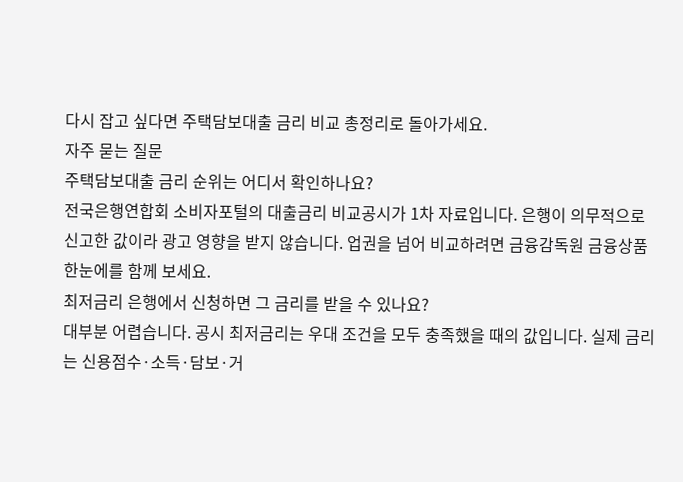다시 잡고 싶다면 주택담보대출 금리 비교 총정리로 돌아가세요.
자주 묻는 질문
주택담보대출 금리 순위는 어디서 확인하나요?
전국은행연합회 소비자포털의 대출금리 비교공시가 1차 자료입니다. 은행이 의무적으로 신고한 값이라 광고 영향을 받지 않습니다. 업권을 넘어 비교하려면 금융감독원 금융상품한눈에를 함께 보세요.
최저금리 은행에서 신청하면 그 금리를 받을 수 있나요?
대부분 어렵습니다. 공시 최저금리는 우대 조건을 모두 충족했을 때의 값입니다. 실제 금리는 신용점수·소득·담보·거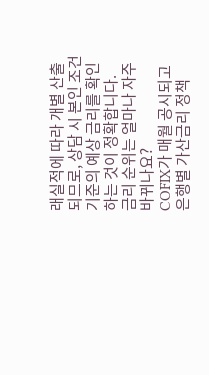래실적에 따라 개별 산출되므로, 상담 시 본인 조건 기준의 예상 금리를 확인하는 것이 정확합니다.
금리 순위는 얼마나 자주 바뀌나요?
COFIX가 매월 공시되고 은행별 가산금리 정책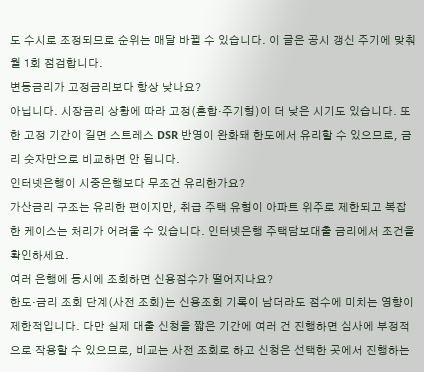도 수시로 조정되므로 순위는 매달 바뀔 수 있습니다. 이 글은 공시 갱신 주기에 맞춰 월 1회 점검합니다.
변동금리가 고정금리보다 항상 낮나요?
아닙니다. 시장금리 상황에 따라 고정(혼합·주기형)이 더 낮은 시기도 있습니다. 또한 고정 기간이 길면 스트레스 DSR 반영이 완화돼 한도에서 유리할 수 있으므로, 금리 숫자만으로 비교하면 안 됩니다.
인터넷은행이 시중은행보다 무조건 유리한가요?
가산금리 구조는 유리한 편이지만, 취급 주택 유형이 아파트 위주로 제한되고 복잡한 케이스는 처리가 어려울 수 있습니다. 인터넷은행 주택담보대출 금리에서 조건을 확인하세요.
여러 은행에 동시에 조회하면 신용점수가 떨어지나요?
한도·금리 조회 단계(사전 조회)는 신용조회 기록이 남더라도 점수에 미치는 영향이 제한적입니다. 다만 실제 대출 신청을 짧은 기간에 여러 건 진행하면 심사에 부정적으로 작용할 수 있으므로, 비교는 사전 조회로 하고 신청은 선택한 곳에서 진행하는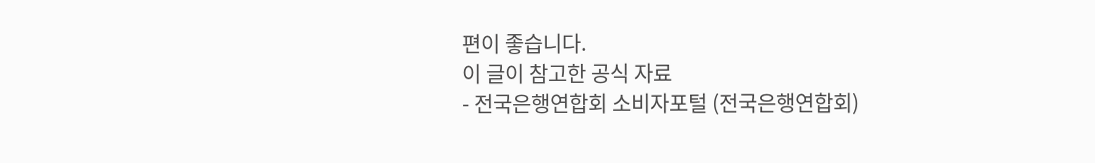편이 좋습니다.
이 글이 참고한 공식 자료
- 전국은행연합회 소비자포털 (전국은행연합회)